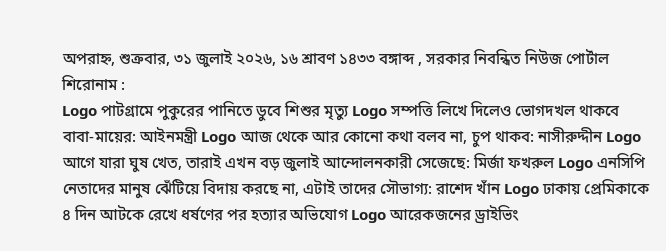অপরাহ্ন, শুক্রবার, ৩১ জুলাই ২০২৬, ১৬ শ্রাবণ ১৪৩৩ বঙ্গাব্দ , সরকার নিবন্ধিত নিউজ পোর্টাল
শিরোনাম :
Logo পাটগ্রামে পুকুরের পানিতে ডুবে শিশুর মৃত্যু Logo সম্পত্তি লিখে দিলেও ভোগদখল থাকবে বাবা-মায়ের: আইনমন্ত্রী Logo আজ থেকে আর কোনো কথা বলব না, চুপ থাকব: নাসীরুদ্দীন Logo আগে যারা ঘুষ খেত, তারাই এখন বড় জুলাই আন্দোলনকারী সেজেছে: মির্জা ফখরুল Logo এনসিপি নেতাদের মানুষ ঝেঁটিয়ে বিদায় করছে না, এটাই তাদের সৌভাগ্য: রাশেদ খাঁন Logo ঢাকায় প্রেমিকাকে ৪ দিন আটকে রেখে ধর্ষণের পর হত্যার অভিযোগ Logo আরেকজনের ড্রাইভিং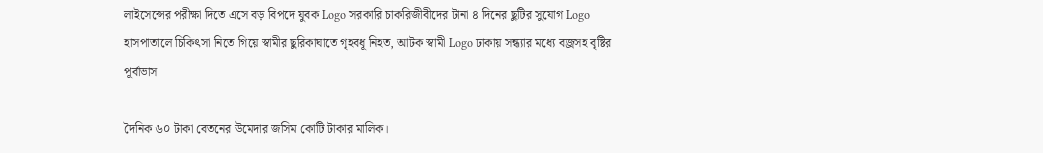লাইসেন্সের পরীক্ষা দিতে এসে বড় বিপদে যুবক Logo সরকারি চাকরিজীবীদের টানা ৪ দিনের ছুটির সুযোগ Logo হাসপাতালে চিকিৎসা নিতে গিয়ে স্বামীর ছুরিকাঘাতে গৃহবধূ নিহত, আটক স্বামী Logo ঢাকায় সন্ধ্যার মধ্যে বজ্রসহ বৃষ্টির পূর্বাভাস

দৈনিক ৬০ টাকা বেতনের উমেদার জসিম কোটি টাকার মালিক।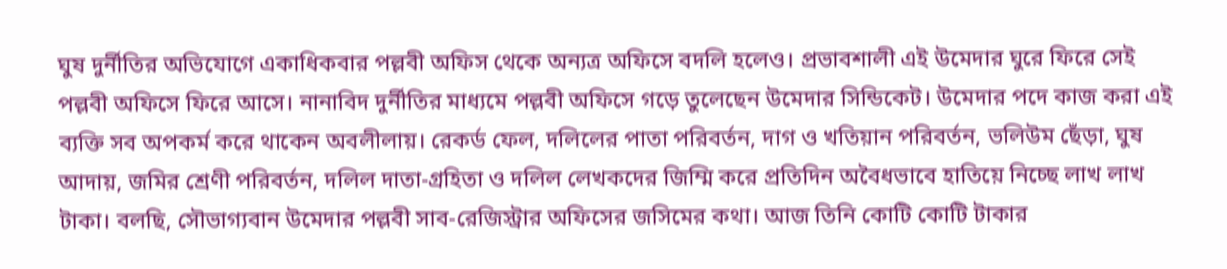ঘুষ দুর্নীতির অভিযোগে একাধিকবার পল্লবী অফিস থেকে অন্যত্র অফিসে বদলি হলেও। প্রভাবশালী এই উমেদার ঘুরে ফিরে সেই পল্লবী অফিসে ফিরে আসে। নানাবিদ দুর্নীতির মাধ্যমে পল্লবী অফিসে গড়ে তুলেছেন উমেদার সিন্ডিকেট। উমেদার পদে কাজ করা এই ব্যক্তি সব অপকর্ম করে থাকেন অবলীলায়। রেকর্ড ফেল, দলিলের পাতা পরিবর্তন, দাগ ও খতিয়ান পরিবর্তন, ভলিউম ছেঁড়া, ঘুষ আদায়, জমির শ্রেণী পরিবর্তন, দলিল দাতা-গ্রহিতা ও দলিল লেখকদের জিম্মি করে প্রতিদিন অবৈধভাবে হাতিয়ে নিচ্ছে লাখ লাখ টাকা। বলছি, সৌভাগ্যবান উমেদার পল্লবী সাব-রেজিস্ট্রার অফিসের জসিমের কথা। আজ তিনি কোটি কোটি টাকার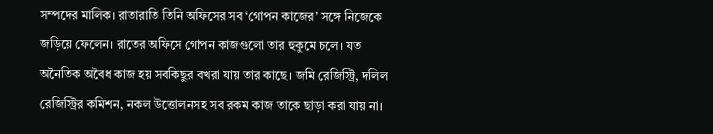সম্পদের মালিক। রাতারাতি তিনি অফিসের সব ‘গোপন কাজের’ সঙ্গে নিজেকে জড়িয়ে ফেলেন। রাতের অফিসে গোপন কাজগুলো তার হুকুমে চলে। যত অনৈতিক অবৈধ কাজ হয় সবকিছুর বখরা যায় তার কাছে। জমি রেজিস্ট্রি, দলিল রেজিস্ট্রির কমিশন, নকল উত্তোলনসহ সব রকম কাজ তাকে ছাড়া করা যায় না।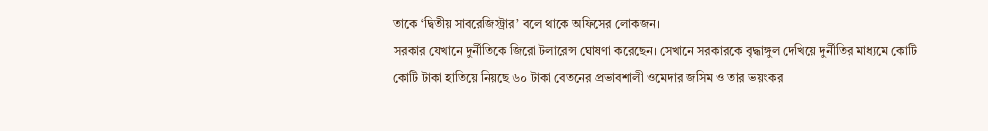তাকে ‘দ্বিতীয় সাবরেজিস্ট্রার’ বলে থাকে অফিসের লোকজন।
সরকার যেখানে দুর্নীতিকে জিরো টলারেন্স ঘোষণা করেছেন। সেখানে সরকারকে বৃদ্ধাঙ্গুল দেখিয়ে দুর্নীতির মাধ্যমে কোটি কোটি টাকা হাতিয়ে নিয়ছে ৬০ টাকা বেতনের প্রভাবশালী ওমেদার জসিম ও তার ভয়ংকর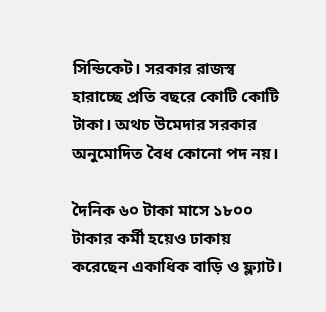সিন্ডিকেট। সরকার রাজস্ব হারাচ্ছে প্রতি বছরে কোটি কোটি টাকা। অথচ উমেদার সরকার অনুমোদিত বৈধ কোনো পদ নয়।

দৈনিক ৬০ টাকা মাসে ১৮০০ টাকার কর্মী হয়েও ঢাকায় করেছেন একাধিক বাড়ি ও ফ্ল্যাট।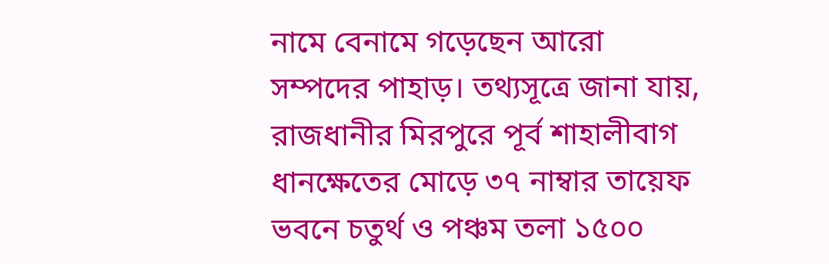নামে বেনামে গড়েছেন আরো সম্পদের পাহাড়। তথ্যসূত্রে জানা যায়, রাজধানীর মিরপুরে পূর্ব শাহালীবাগ ধানক্ষেতের মোড়ে ৩৭ নাম্বার তায়েফ ভবনে চতুর্থ ও পঞ্চম তলা ১৫০০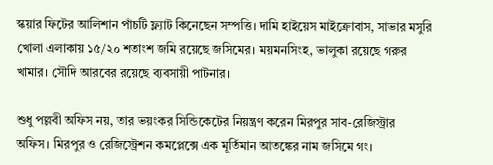স্কয়ার ফিটের আলিশান পাঁচটি ফ্ল্যাট কিনেছেন সম্পত্তি। দামি হাইয়েস মাইক্রোবাস, সাভার মসুরি খোলা এলাকায় ১৫/২০ শতাংশ জমি রয়েছে জসিমের। ময়মনসিংহ, ভালুকা রয়েছে গরুর খামার। সৌদি আরবের রয়েছে ব্যবসায়ী পাটনার।

শুধু পল্লবী অফিস নয়, তার ভয়ংকর সিন্ডিকেটের নিয়ন্ত্রণ করেন মিরপুর সাব-রেজিস্ট্রার অফিস। মিরপুর ও রেজিস্ট্রেশন কমপ্লেক্সে এক মূর্তিমান আতঙ্কের নাম জসিমে গং।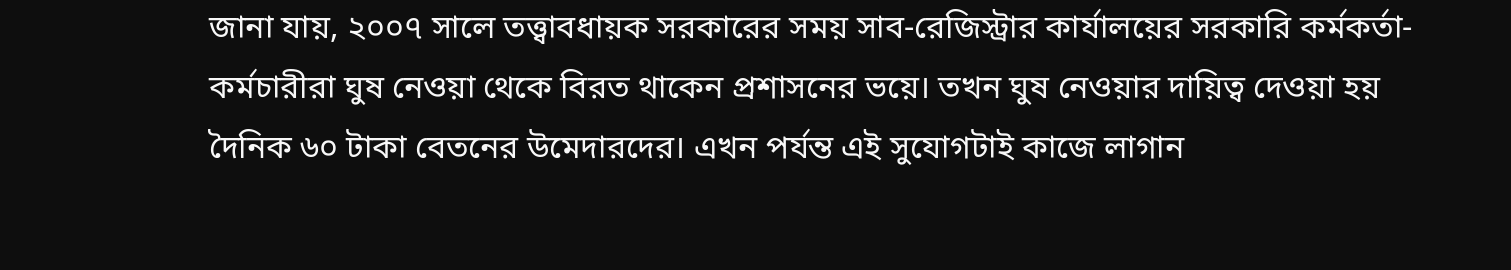জানা যায়, ২০০৭ সালে তত্ত্বাবধায়ক সরকারের সময় সাব-রেজিস্ট্রার কার্যালয়ের সরকারি কর্মকর্তা-কর্মচারীরা ঘুষ নেওয়া থেকে বিরত থাকেন প্রশাসনের ভয়ে। তখন ঘুষ নেওয়ার দায়িত্ব দেওয়া হয় দৈনিক ৬০ টাকা বেতনের উমেদারদের। এখন পর্যন্ত এই সুযোগটাই কাজে লাগান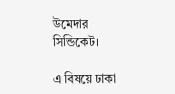উমেদার সিন্ডিকেট।

এ বিষয়ে ঢাকা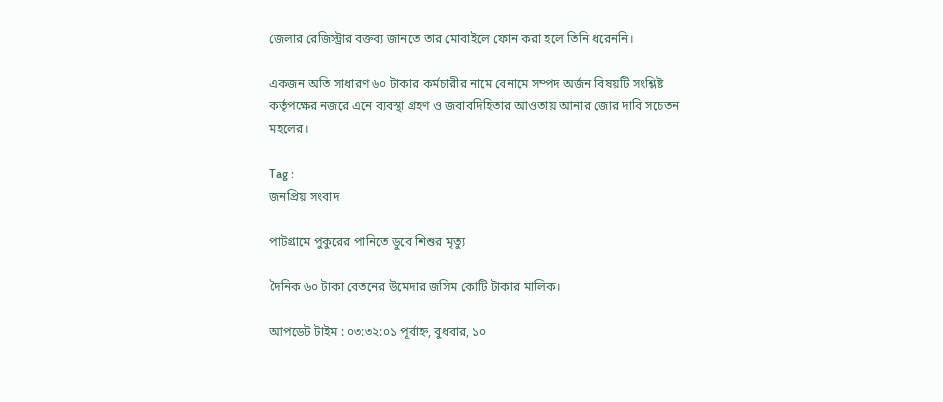জেলার রেজিস্ট্রার বক্তব্য জানতে তার মোবাইলে ফোন করা হলে তিনি ধরেননি।

একজন অতি সাধারণ ৬০ টাকার কর্মচারীর নামে বেনামে সম্পদ অর্জন বিষয়টি সংশ্লিষ্ট কর্তৃপক্ষের নজরে এনে ব্যবস্থা গ্রহণ ও জবাবদিহিতার আওতায় আনার জোর দাবি সচেতন মহলের।

Tag :
জনপ্রিয় সংবাদ

পাটগ্রামে পুকুরের পানিতে ডুবে শিশুর মৃত্যু

দৈনিক ৬০ টাকা বেতনের উমেদার জসিম কোটি টাকার মালিক।

আপডেট টাইম : ০৩:৩২:০১ পূর্বাহ্ন, বুধবার, ১০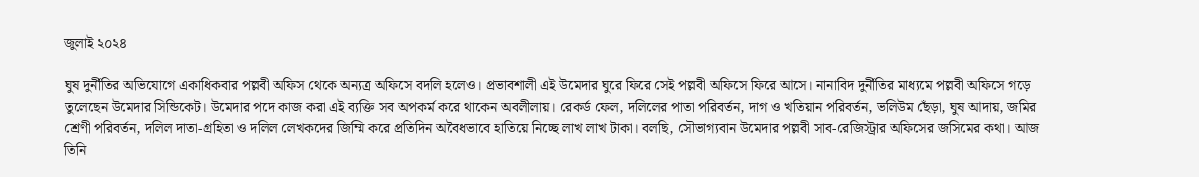জুলাই ২০২৪

ঘুষ দুর্নীতির অভিযোগে একাধিকবার পল্লবী অফিস থেকে অন্যত্র অফিসে বদলি হলেও। প্রভাবশালী এই উমেদার ঘুরে ফিরে সেই পল্লবী অফিসে ফিরে আসে। নানাবিদ দুর্নীতির মাধ্যমে পল্লবী অফিসে গড়ে তুলেছেন উমেদার সিন্ডিকেট। উমেদার পদে কাজ করা এই ব্যক্তি সব অপকর্ম করে থাকেন অবলীলায়। রেকর্ড ফেল, দলিলের পাতা পরিবর্তন, দাগ ও খতিয়ান পরিবর্তন, ভলিউম ছেঁড়া, ঘুষ আদায়, জমির শ্রেণী পরিবর্তন, দলিল দাতা-গ্রহিতা ও দলিল লেখকদের জিম্মি করে প্রতিদিন অবৈধভাবে হাতিয়ে নিচ্ছে লাখ লাখ টাকা। বলছি, সৌভাগ্যবান উমেদার পল্লবী সাব-রেজিস্ট্রার অফিসের জসিমের কথা। আজ তিনি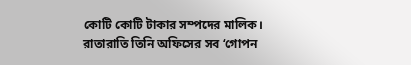কোটি কোটি টাকার সম্পদের মালিক। রাতারাতি তিনি অফিসের সব ‘গোপন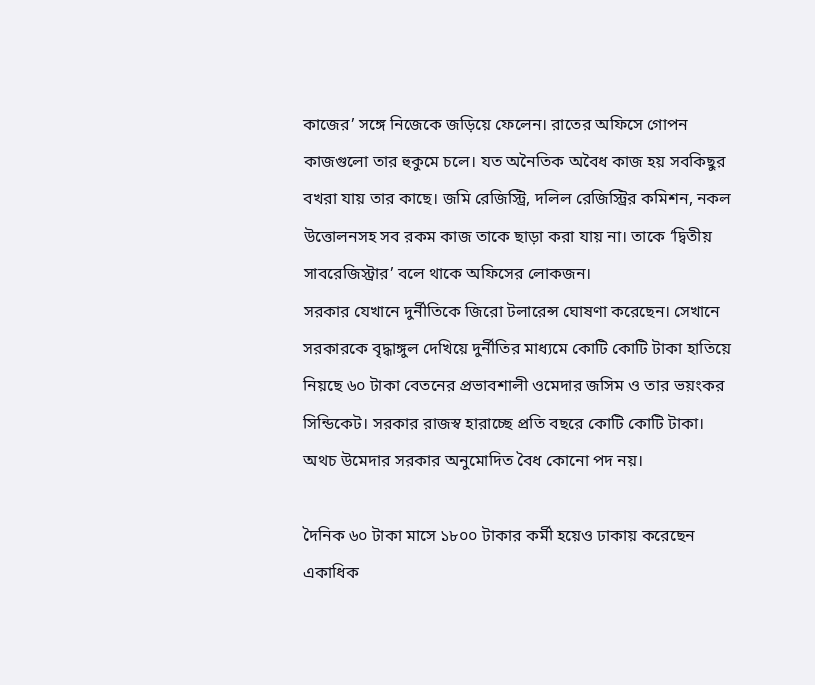কাজের’ সঙ্গে নিজেকে জড়িয়ে ফেলেন। রাতের অফিসে গোপন কাজগুলো তার হুকুমে চলে। যত অনৈতিক অবৈধ কাজ হয় সবকিছুর বখরা যায় তার কাছে। জমি রেজিস্ট্রি, দলিল রেজিস্ট্রির কমিশন, নকল উত্তোলনসহ সব রকম কাজ তাকে ছাড়া করা যায় না। তাকে ‘দ্বিতীয় সাবরেজিস্ট্রার’ বলে থাকে অফিসের লোকজন।
সরকার যেখানে দুর্নীতিকে জিরো টলারেন্স ঘোষণা করেছেন। সেখানে সরকারকে বৃদ্ধাঙ্গুল দেখিয়ে দুর্নীতির মাধ্যমে কোটি কোটি টাকা হাতিয়ে নিয়ছে ৬০ টাকা বেতনের প্রভাবশালী ওমেদার জসিম ও তার ভয়ংকর সিন্ডিকেট। সরকার রাজস্ব হারাচ্ছে প্রতি বছরে কোটি কোটি টাকা। অথচ উমেদার সরকার অনুমোদিত বৈধ কোনো পদ নয়।

দৈনিক ৬০ টাকা মাসে ১৮০০ টাকার কর্মী হয়েও ঢাকায় করেছেন একাধিক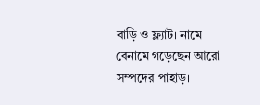বাড়ি ও ফ্ল্যাট। নামে বেনামে গড়েছেন আরো সম্পদের পাহাড়।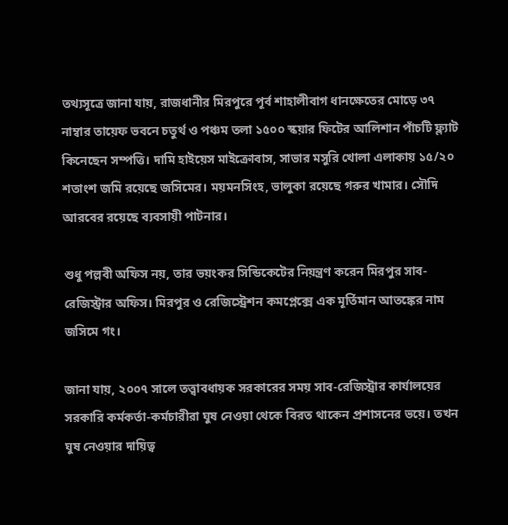তথ্যসূত্রে জানা যায়, রাজধানীর মিরপুরে পূর্ব শাহালীবাগ ধানক্ষেতের মোড়ে ৩৭ নাম্বার তায়েফ ভবনে চতুর্থ ও পঞ্চম তলা ১৫০০ স্কয়ার ফিটের আলিশান পাঁচটি ফ্ল্যাট কিনেছেন সম্পত্তি। দামি হাইয়েস মাইক্রোবাস, সাভার মসুরি খোলা এলাকায় ১৫/২০ শতাংশ জমি রয়েছে জসিমের। ময়মনসিংহ, ভালুকা রয়েছে গরুর খামার। সৌদি আরবের রয়েছে ব্যবসায়ী পাটনার।

শুধু পল্লবী অফিস নয়, তার ভয়ংকর সিন্ডিকেটের নিয়ন্ত্রণ করেন মিরপুর সাব-রেজিস্ট্রার অফিস। মিরপুর ও রেজিস্ট্রেশন কমপ্লেক্সে এক মূর্তিমান আতঙ্কের নাম জসিমে গং।

জানা যায়, ২০০৭ সালে তত্ত্বাবধায়ক সরকারের সময় সাব-রেজিস্ট্রার কার্যালয়ের সরকারি কর্মকর্তা-কর্মচারীরা ঘুষ নেওয়া থেকে বিরত থাকেন প্রশাসনের ভয়ে। তখন ঘুষ নেওয়ার দায়িত্ব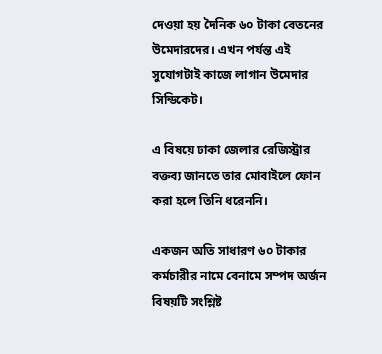দেওয়া হয় দৈনিক ৬০ টাকা বেতনের উমেদারদের। এখন পর্যন্ত এই সুযোগটাই কাজে লাগান উমেদার সিন্ডিকেট।

এ বিষয়ে ঢাকা জেলার রেজিস্ট্রার বক্তব্য জানতে তার মোবাইলে ফোন করা হলে তিনি ধরেননি।

একজন অতি সাধারণ ৬০ টাকার কর্মচারীর নামে বেনামে সম্পদ অর্জন বিষয়টি সংশ্লিষ্ট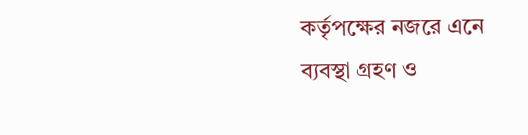কর্তৃপক্ষের নজরে এনে ব্যবস্থা গ্রহণ ও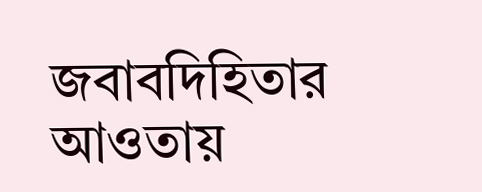জবাবদিহিতার আওতায়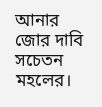আনার জোর দাবি সচেতন মহলের।